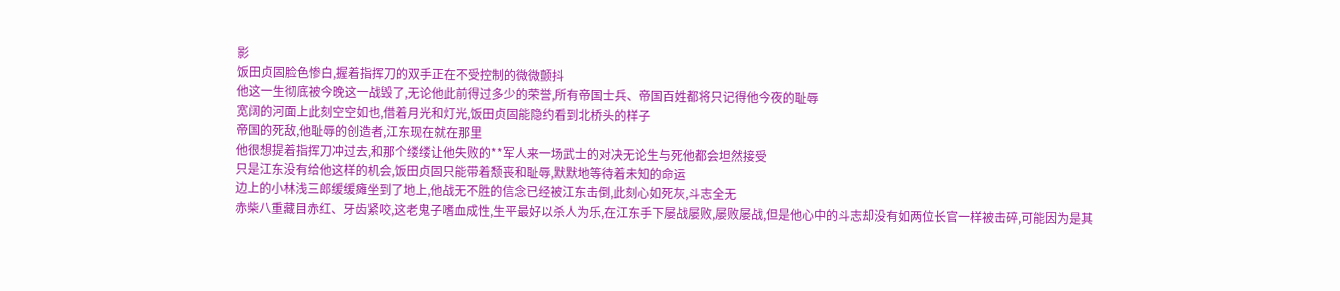影
饭田贞固脸色惨白,握着指挥刀的双手正在不受控制的微微颤抖
他这一生彻底被今晚这一战毁了,无论他此前得过多少的荣誉,所有帝国士兵、帝国百姓都将只记得他今夜的耻辱
宽阔的河面上此刻空空如也,借着月光和灯光,饭田贞固能隐约看到北桥头的样子
帝国的死敌,他耻辱的创造者,江东现在就在那里
他很想提着指挥刀冲过去,和那个缕缕让他失败的**军人来一场武士的对决无论生与死他都会坦然接受
只是江东没有给他这样的机会,饭田贞固只能带着颓丧和耻辱,默默地等待着未知的命运
边上的小林浅三郎缓缓瘫坐到了地上,他战无不胜的信念已经被江东击倒,此刻心如死灰,斗志全无
赤柴八重藏目赤红、牙齿紧咬,这老鬼子嗜血成性,生平最好以杀人为乐,在江东手下屡战屡败,屡败屡战,但是他心中的斗志却没有如两位长官一样被击碎,可能因为是其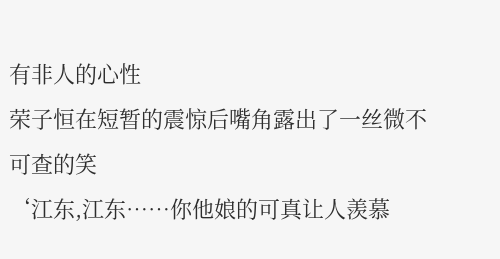有非人的心性
荣子恒在短暂的震惊后嘴角露出了一丝微不可查的笑
‘江东,江东……你他娘的可真让人羡慕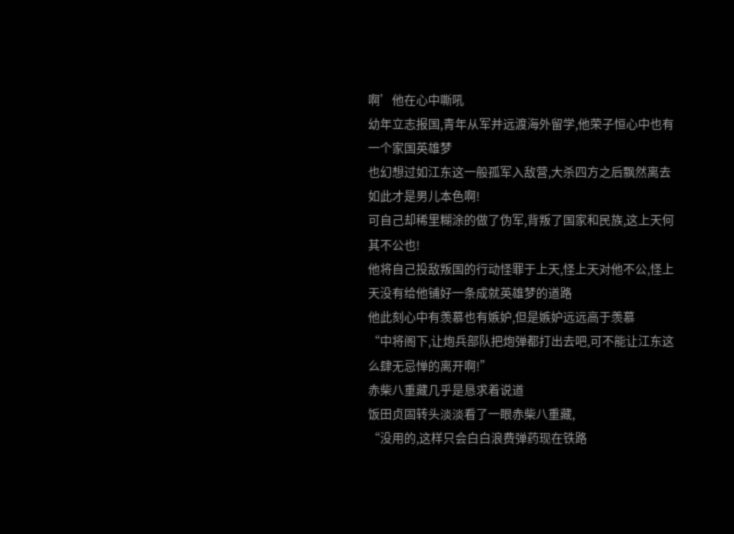啊’他在心中嘶吼
幼年立志报国,青年从军并远渡海外留学,他荣子恒心中也有一个家国英雄梦
也幻想过如江东这一般孤军入敌营,大杀四方之后飘然离去
如此才是男儿本色啊!
可自己却稀里糊涂的做了伪军,背叛了国家和民族,这上天何其不公也!
他将自己投敌叛国的行动怪罪于上天,怪上天对他不公,怪上天没有给他铺好一条成就英雄梦的道路
他此刻心中有羡慕也有嫉妒,但是嫉妒远远高于羡慕
“中将阁下,让炮兵部队把炮弹都打出去吧,可不能让江东这么肆无忌惮的离开啊!”
赤柴八重藏几乎是恳求着说道
饭田贞固转头淡淡看了一眼赤柴八重藏,
“没用的,这样只会白白浪费弹药现在铁路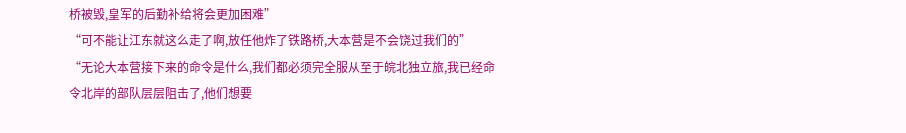桥被毁,皇军的后勤补给将会更加困难”
“可不能让江东就这么走了啊,放任他炸了铁路桥,大本营是不会饶过我们的”
“无论大本营接下来的命令是什么,我们都必须完全服从至于皖北独立旅,我已经命令北岸的部队层层阻击了,他们想要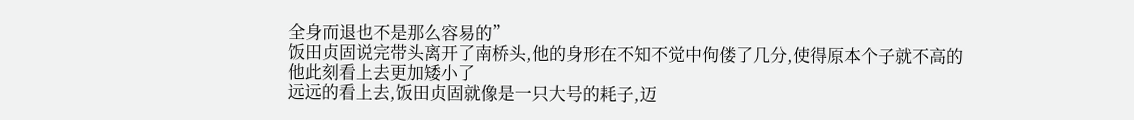全身而退也不是那么容易的”
饭田贞固说完带头离开了南桥头,他的身形在不知不觉中佝偻了几分,使得原本个子就不高的他此刻看上去更加矮小了
远远的看上去,饭田贞固就像是一只大号的耗子,迈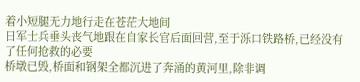着小短腿无力地行走在苍茫大地间
日军士兵垂头丧气地跟在自家长官后面回营,至于泺口铁路桥,已经没有了任何抢救的必要
桥墩已毁,桥面和钢架全都沉进了奔涌的黄河里,除非调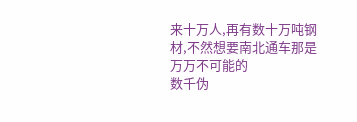来十万人,再有数十万吨钢材,不然想要南北通车那是万万不可能的
数千伪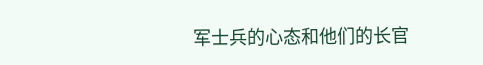军士兵的心态和他们的长官